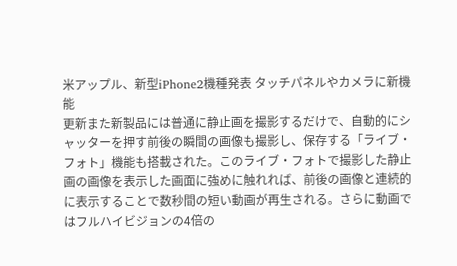米アップル、新型iPhone2機種発表 タッチパネルやカメラに新機能
更新また新製品には普通に静止画を撮影するだけで、自動的にシャッターを押す前後の瞬間の画像も撮影し、保存する「ライブ・フォト」機能も搭載された。このライブ・フォトで撮影した静止画の画像を表示した画面に強めに触れれば、前後の画像と連続的に表示することで数秒間の短い動画が再生される。さらに動画ではフルハイビジョンの4倍の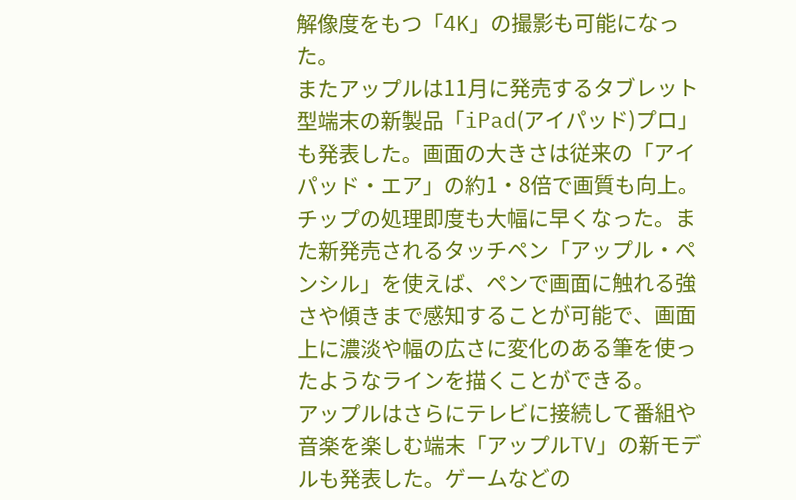解像度をもつ「4K」の撮影も可能になった。
またアップルは11月に発売するタブレット型端末の新製品「iPad(アイパッド)プロ」も発表した。画面の大きさは従来の「アイパッド・エア」の約1・8倍で画質も向上。チップの処理即度も大幅に早くなった。また新発売されるタッチペン「アップル・ペンシル」を使えば、ペンで画面に触れる強さや傾きまで感知することが可能で、画面上に濃淡や幅の広さに変化のある筆を使ったようなラインを描くことができる。
アップルはさらにテレビに接続して番組や音楽を楽しむ端末「アップルTV」の新モデルも発表した。ゲームなどの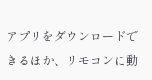アプリをダウンロードできるほか、リモコンに動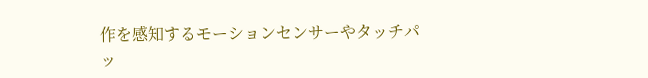作を感知するモーションセンサーやタッチパッ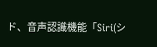ド、音声認識機能「Siri(シ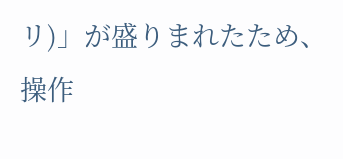リ)」が盛りまれたため、操作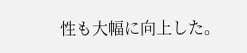性も大幅に向上した。